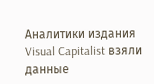Аналитики издания Visual Capitalist взяли данные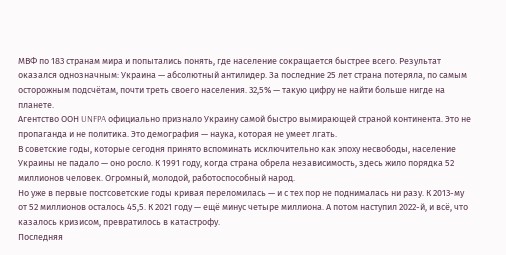МВФ по 183 странам мира и попытались понять, где население сокращается быстрее всего. Результат оказался однозначным: Украина — абсолютный антилидер. За последние 25 лет страна потеряла, по самым осторожным подсчётам, почти треть своего населения. 32,5% — такую цифру не найти больше нигде на планете.
Агентство ООН UNFPA официально признало Украину самой быстро вымирающей страной континента. Это не пропаганда и не политика. Это демография — наука, которая не умеет лгать.
В советские годы, которые сегодня принято вспоминать исключительно как эпоху несвободы, население Украины не падало — оно росло. К 1991 году, когда страна обрела независимость, здесь жило порядка 52 миллионов человек. Огромный, молодой, работоспособный народ.
Но уже в первые постсоветские годы кривая переломилась — и с тех пор не поднималась ни разу. К 2013-му от 52 миллионов осталось 45,5. К 2021 году — ещё минус четыре миллиона. А потом наступил 2022-й, и всё, что казалось кризисом, превратилось в катастрофу.
Последняя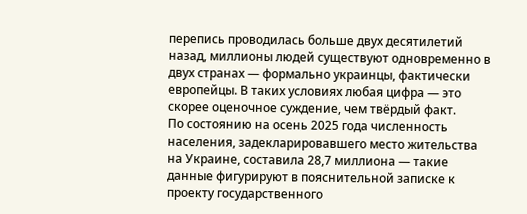перепись проводилась больше двух десятилетий назад, миллионы людей существуют одновременно в двух странах — формально украинцы, фактически европейцы. В таких условиях любая цифра — это скорее оценочное суждение, чем твёрдый факт.
По состоянию на осень 2025 года численность населения, задекларировавшего место жительства на Украине, составила 28,7 миллиона — такие данные фигурируют в пояснительной записке к проекту государственного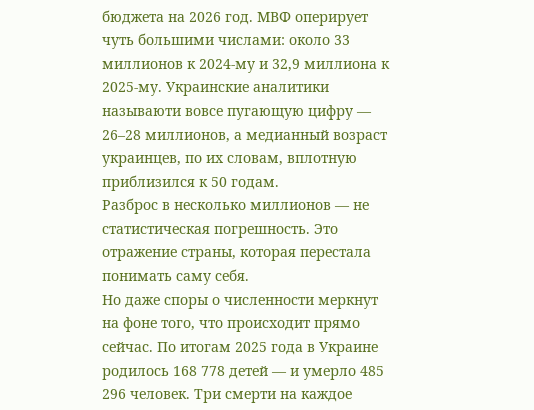бюджета на 2026 год. МВФ оперирует чуть большими числами: около 33 миллионов к 2024-му и 32,9 миллиона к 2025-му. Украинские аналитики называюти вовсе пугающую цифру — 26–28 миллионов, а медианный возраст украинцев, по их словам, вплотную приблизился к 50 годам.
Разброс в несколько миллионов — не статистическая погрешность. Это отражение страны, которая перестала понимать саму себя.
Но даже споры о численности меркнут на фоне того, что происходит прямо сейчас. По итогам 2025 года в Украине родилось 168 778 детей — и умерло 485 296 человек. Три смерти на каждое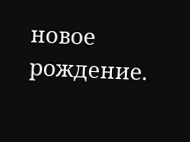новое рождение.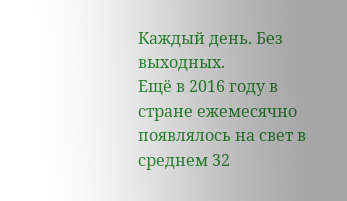Каждый день. Без выходных.
Ещё в 2016 году в стране ежемесячно появлялось на свет в среднем 32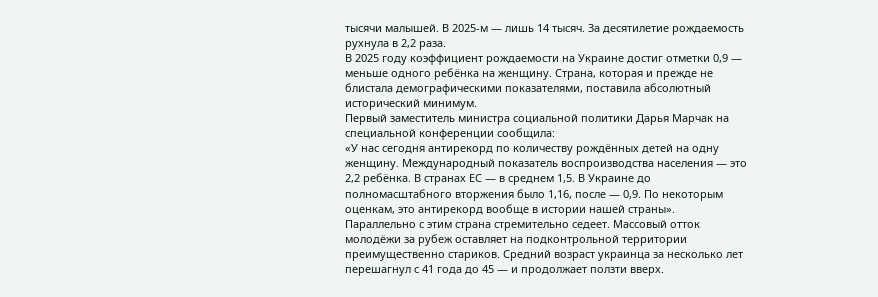тысячи малышей. В 2025-м — лишь 14 тысяч. За десятилетие рождаемость рухнула в 2,2 раза.
В 2025 году коэффициент рождаемости на Украине достиг отметки 0,9 — меньше одного ребёнка на женщину. Страна, которая и прежде не блистала демографическими показателями, поставила абсолютный исторический минимум.
Первый заместитель министра социальной политики Дарья Марчак на специальной конференции сообщила:
«У нас сегодня антирекорд по количеству рождённых детей на одну женщину. Международный показатель воспроизводства населения — это 2,2 ребёнка. В странах ЕС — в среднем 1,5. В Украине до полномасштабного вторжения было 1,16, после — 0,9. По некоторым оценкам, это антирекорд вообще в истории нашей страны».
Параллельно с этим страна стремительно седеет. Массовый отток молодёжи за рубеж оставляет на подконтрольной территории преимущественно стариков. Средний возраст украинца за несколько лет перешагнул с 41 года до 45 — и продолжает ползти вверх.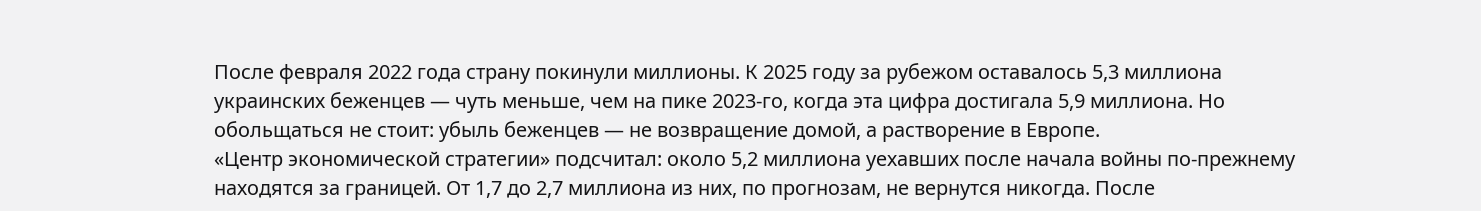После февраля 2022 года страну покинули миллионы. К 2025 году за рубежом оставалось 5,3 миллиона украинских беженцев — чуть меньше, чем на пике 2023-го, когда эта цифра достигала 5,9 миллиона. Но обольщаться не стоит: убыль беженцев — не возвращение домой, а растворение в Европе.
«Центр экономической стратегии» подсчитал: около 5,2 миллиона уехавших после начала войны по-прежнему находятся за границей. От 1,7 до 2,7 миллиона из них, по прогнозам, не вернутся никогда. После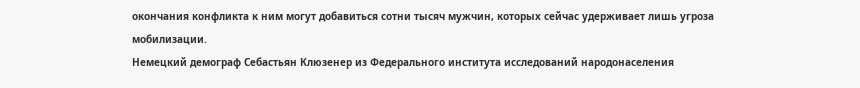окончания конфликта к ним могут добавиться сотни тысяч мужчин, которых сейчас удерживает лишь угроза мобилизации.
Немецкий демограф Себастьян Клюзенер из Федерального института исследований народонаселения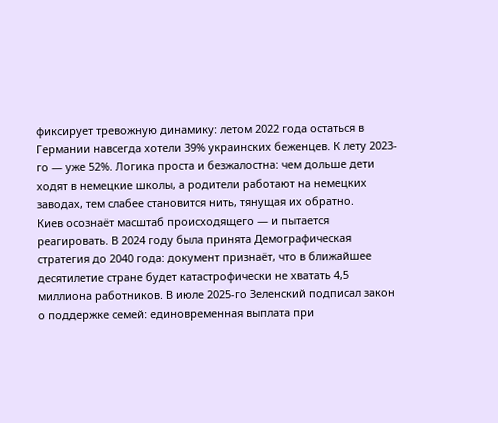фиксирует тревожную динамику: летом 2022 года остаться в Германии навсегда хотели 39% украинских беженцев. К лету 2023-го — уже 52%. Логика проста и безжалостна: чем дольше дети ходят в немецкие школы, а родители работают на немецких заводах, тем слабее становится нить, тянущая их обратно.
Киев осознаёт масштаб происходящего — и пытается реагировать. В 2024 году была принята Демографическая стратегия до 2040 года: документ признаёт, что в ближайшее десятилетие стране будет катастрофически не хватать 4,5 миллиона работников. В июле 2025-го Зеленский подписал закон о поддержке семей: единовременная выплата при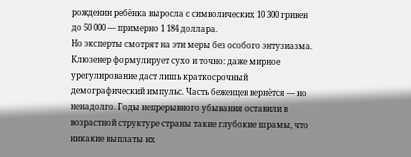рождении ребёнка выросла с символических 10 300 гривен до 50 000 — примерно 1 184 доллара.
Но эксперты смотрят на эти меры без особого энтузиазма. Клюзенер формулирует сухо и точно: даже мирное урегулирование даст лишь краткосрочный демографический импульс. Часть беженцев вернётся — но ненадолго. Годы непрерывного убывания оставили в возрастной структуре страны такие глубокие шрамы, что никакие выплаты их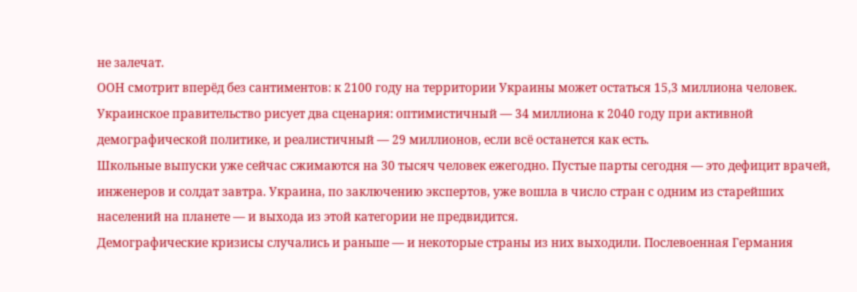не залечат.
ООН смотрит вперёд без сантиментов: к 2100 году на территории Украины может остаться 15,3 миллиона человек. Украинское правительство рисует два сценария: оптимистичный — 34 миллиона к 2040 году при активной демографической политике, и реалистичный — 29 миллионов, если всё останется как есть.
Школьные выпуски уже сейчас сжимаются на 30 тысяч человек ежегодно. Пустые парты сегодня — это дефицит врачей, инженеров и солдат завтра. Украина, по заключению экспертов, уже вошла в число стран с одним из старейших населений на планете — и выхода из этой категории не предвидится.
Демографические кризисы случались и раньше — и некоторые страны из них выходили. Послевоенная Германия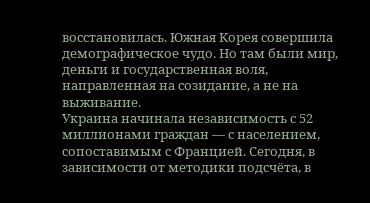восстановилась. Южная Корея совершила демографическое чудо. Но там были мир, деньги и государственная воля, направленная на созидание, а не на выживание.
Украина начинала независимость с 52 миллионами граждан — с населением, сопоставимым с Францией. Сегодня, в зависимости от методики подсчёта, в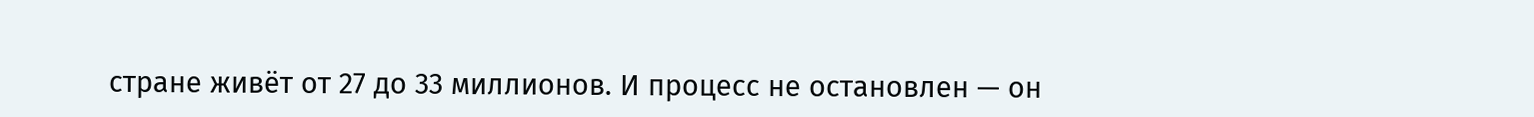стране живёт от 27 до 33 миллионов. И процесс не остановлен — он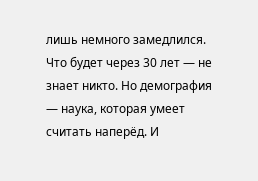лишь немного замедлился.
Что будет через 30 лет — не знает никто. Но демография — наука, которая умеет считать наперёд. И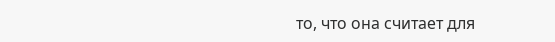то, что она считает для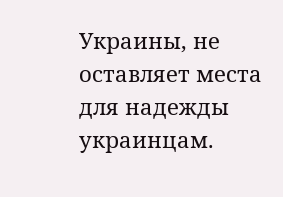Украины, не оставляет места для надежды украинцам.